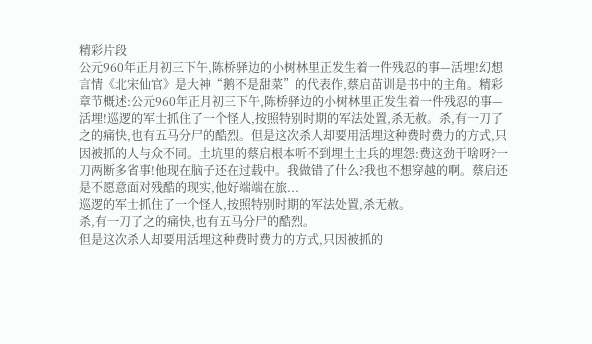精彩片段
公元960年正月初三下午,陈桥驿边的小树林里正发生着一件残忍的事—活埋!幻想言情《北宋仙官》是大神“鹅不是甜菜”的代表作,蔡启苗训是书中的主角。精彩章节概述:公元960年正月初三下午,陈桥驿边的小树林里正发生着一件残忍的事—活埋!巡逻的军士抓住了一个怪人,按照特别时期的军法处置,杀无赦。杀,有一刀了之的痛快,也有五马分尸的酷烈。但是这次杀人却要用活埋这种费时费力的方式,只因被抓的人与众不同。土坑里的蔡启根本听不到埋土士兵的埋怨:费这劲干啥呀?一刀两断多省事!他现在脑子还在过载中。我做错了什么?我也不想穿越的啊。蔡启还是不愿意面对残酷的现实,他好端端在旅...
巡逻的军士抓住了一个怪人,按照特别时期的军法处置,杀无赦。
杀,有一刀了之的痛快,也有五马分尸的酷烈。
但是这次杀人却要用活埋这种费时费力的方式,只因被抓的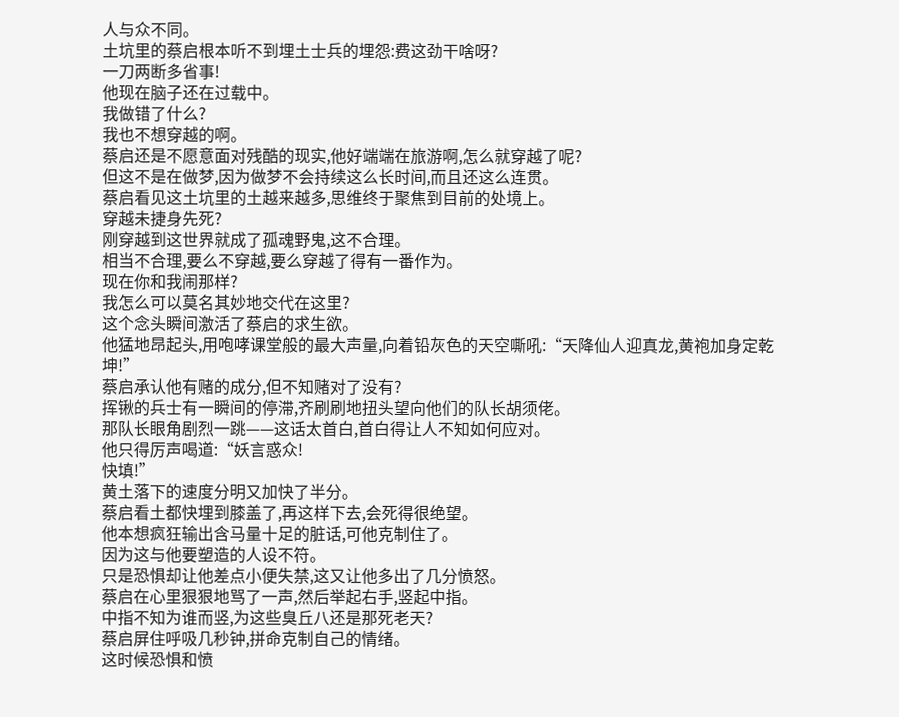人与众不同。
土坑里的蔡启根本听不到埋土士兵的埋怨:费这劲干啥呀?
一刀两断多省事!
他现在脑子还在过载中。
我做错了什么?
我也不想穿越的啊。
蔡启还是不愿意面对残酷的现实,他好端端在旅游啊,怎么就穿越了呢?
但这不是在做梦,因为做梦不会持续这么长时间,而且还这么连贯。
蔡启看见这土坑里的土越来越多,思维终于聚焦到目前的处境上。
穿越未捷身先死?
刚穿越到这世界就成了孤魂野鬼,这不合理。
相当不合理,要么不穿越,要么穿越了得有一番作为。
现在你和我闹那样?
我怎么可以莫名其妙地交代在这里?
这个念头瞬间激活了蔡启的求生欲。
他猛地昂起头,用咆哮课堂般的最大声量,向着铅灰色的天空嘶吼:“天降仙人迎真龙,黄袍加身定乾坤!”
蔡启承认他有赌的成分,但不知赌对了没有?
挥锹的兵士有一瞬间的停滞,齐刷刷地扭头望向他们的队长胡须佬。
那队长眼角剧烈一跳——这话太首白,首白得让人不知如何应对。
他只得厉声喝道:“妖言惑众!
快填!”
黄土落下的速度分明又加快了半分。
蔡启看土都快埋到膝盖了,再这样下去,会死得很绝望。
他本想疯狂输出含马量十足的脏话,可他克制住了。
因为这与他要塑造的人设不符。
只是恐惧却让他差点小便失禁,这又让他多出了几分愤怒。
蔡启在心里狠狠地骂了一声,然后举起右手,竖起中指。
中指不知为谁而竖,为这些臭丘八还是那死老天?
蔡启屏住呼吸几秒钟,拼命克制自己的情绪。
这时候恐惧和愤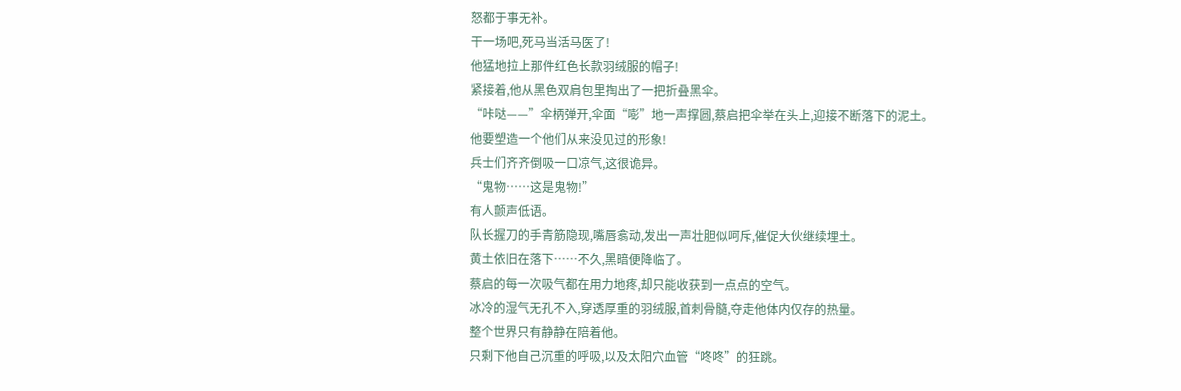怒都于事无补。
干一场吧,死马当活马医了!
他猛地拉上那件红色长款羽绒服的帽子!
紧接着,他从黑色双肩包里掏出了一把折叠黑伞。
“咔哒——”伞柄弹开,伞面“嘭”地一声撑圆,蔡启把伞举在头上,迎接不断落下的泥土。
他要塑造一个他们从来没见过的形象!
兵士们齐齐倒吸一口凉气,这很诡异。
“鬼物……这是鬼物!”
有人颤声低语。
队长握刀的手青筋隐现,嘴唇翕动,发出一声壮胆似呵斥,催促大伙继续埋土。
黄土依旧在落下……不久,黑暗便降临了。
蔡启的每一次吸气都在用力地疼,却只能收获到一点点的空气。
冰冷的湿气无孔不入,穿透厚重的羽绒服,首刺骨髓,夺走他体内仅存的热量。
整个世界只有静静在陪着他。
只剩下他自己沉重的呼吸,以及太阳穴血管“咚咚”的狂跳。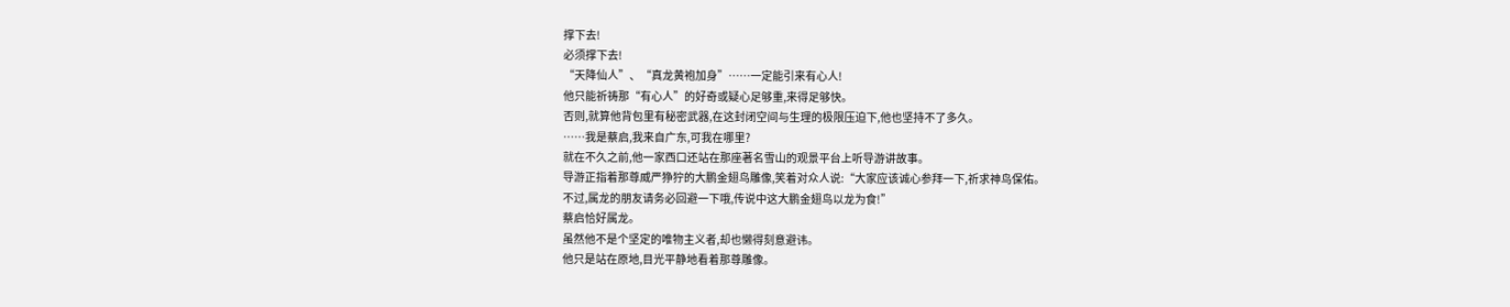撑下去!
必须撑下去!
“天降仙人”、“真龙黄袍加身”……一定能引来有心人!
他只能祈祷那“有心人”的好奇或疑心足够重,来得足够快。
否则,就算他背包里有秘密武器,在这封闭空间与生理的极限压迫下,他也坚持不了多久。
……我是蔡启,我来自广东,可我在哪里?
就在不久之前,他一家西口还站在那座著名雪山的观景平台上听导游讲故事。
导游正指着那尊威严狰狞的大鹏金翅鸟雕像,笑着对众人说:“大家应该诚心参拜一下,祈求神鸟保佑。
不过,属龙的朋友请务必回避一下哦,传说中这大鹏金翅鸟以龙为食!”
蔡启恰好属龙。
虽然他不是个坚定的唯物主义者,却也懒得刻意避讳。
他只是站在原地,目光平静地看着那尊雕像。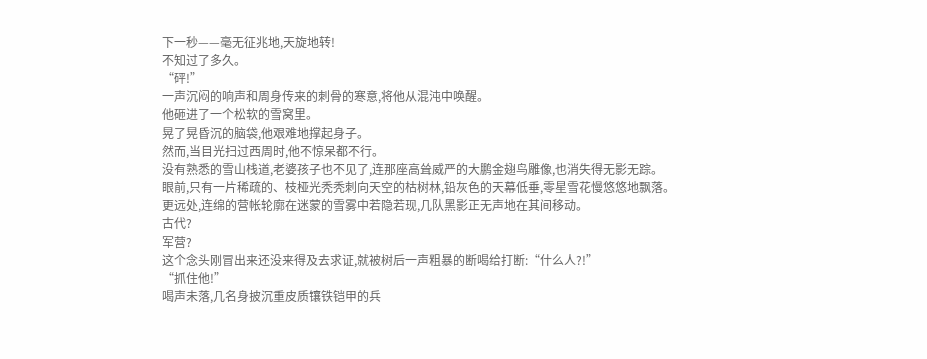下一秒——毫无征兆地,天旋地转!
不知过了多久。
“砰!”
一声沉闷的响声和周身传来的刺骨的寒意,将他从混沌中唤醒。
他砸进了一个松软的雪窝里。
晃了晃昏沉的脑袋,他艰难地撑起身子。
然而,当目光扫过西周时,他不惊呆都不行。
没有熟悉的雪山栈道,老婆孩子也不见了,连那座高耸威严的大鹏金翅鸟雕像,也消失得无影无踪。
眼前,只有一片稀疏的、枝桠光秃秃刺向天空的枯树林,铅灰色的天幕低垂,零星雪花慢悠悠地飘落。
更远处,连绵的营帐轮廓在迷蒙的雪雾中若隐若现,几队黑影正无声地在其间移动。
古代?
军营?
这个念头刚冒出来还没来得及去求证,就被树后一声粗暴的断喝给打断:“什么人?!”
“抓住他!”
喝声未落,几名身披沉重皮质镶铁铠甲的兵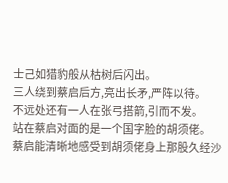士己如猎豹般从枯树后闪出。
三人绕到蔡启后方,亮出长矛,严阵以待。
不远处还有一人在张弓搭箭,引而不发。
站在蔡启对面的是一个国字脸的胡须佬。
蔡启能清晰地感受到胡须佬身上那股久经沙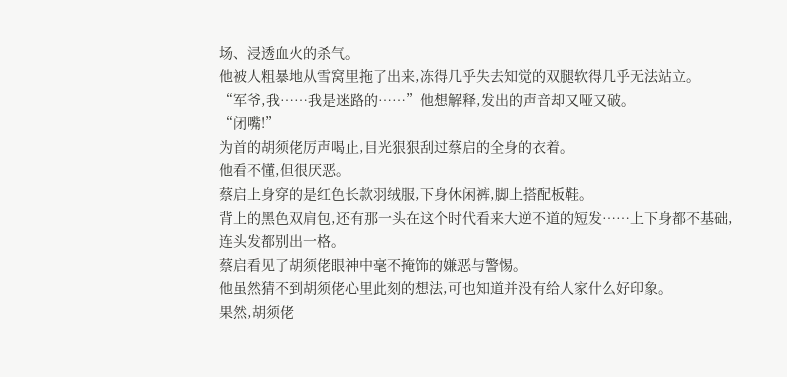场、浸透血火的杀气。
他被人粗暴地从雪窝里拖了出来,冻得几乎失去知觉的双腿软得几乎无法站立。
“军爷,我……我是迷路的……”他想解释,发出的声音却又哑又破。
“闭嘴!”
为首的胡须佬厉声喝止,目光狠狠刮过蔡启的全身的衣着。
他看不懂,但很厌恶。
蔡启上身穿的是红色长款羽绒服,下身休闲裤,脚上搭配板鞋。
背上的黑色双肩包,还有那一头在这个时代看来大逆不道的短发……上下身都不基础,连头发都别出一格。
蔡启看见了胡须佬眼神中毫不掩饰的嫌恶与警惕。
他虽然猜不到胡须佬心里此刻的想法,可也知道并没有给人家什么好印象。
果然,胡须佬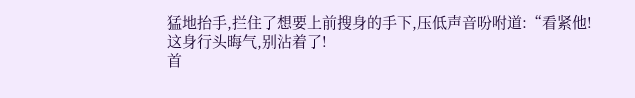猛地抬手,拦住了想要上前搜身的手下,压低声音吩咐道:“看紧他!
这身行头晦气,别沾着了!
首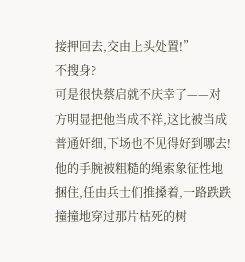接押回去,交由上头处置!”
不搜身?
可是很快蔡启就不庆幸了——对方明显把他当成不祥,这比被当成普通奸细,下场也不见得好到哪去!
他的手腕被粗糙的绳索象征性地捆住,任由兵士们推搡着,一路跌跌撞撞地穿过那片枯死的树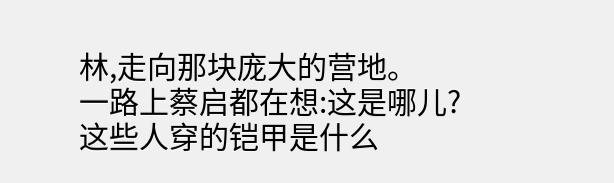林,走向那块庞大的营地。
一路上蔡启都在想:这是哪儿?
这些人穿的铠甲是什么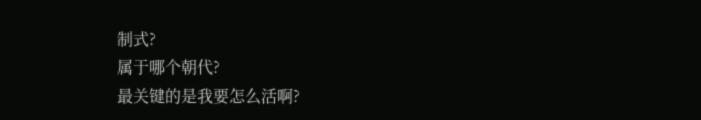制式?
属于哪个朝代?
最关键的是我要怎么活啊?